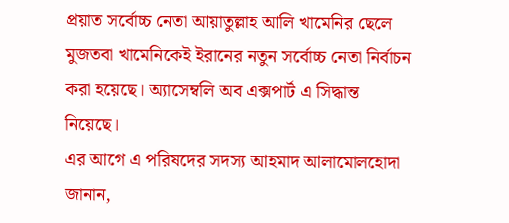প্রয়াত সর্বোচ্চ নেতা আয়াতুল্লাহ আলি খামেনির ছেলে মুজতবা খামেনিকেই ইরানের নতুন সর্বোচ্চ নেতা নির্বাচন করা হয়েছে। অ্যাসেম্বলি অব এক্সপার্ট এ সিদ্ধান্ত নিয়েছে।
এর আগে এ পরিষদের সদস্য আহমাদ আলামোলহোদা জানান,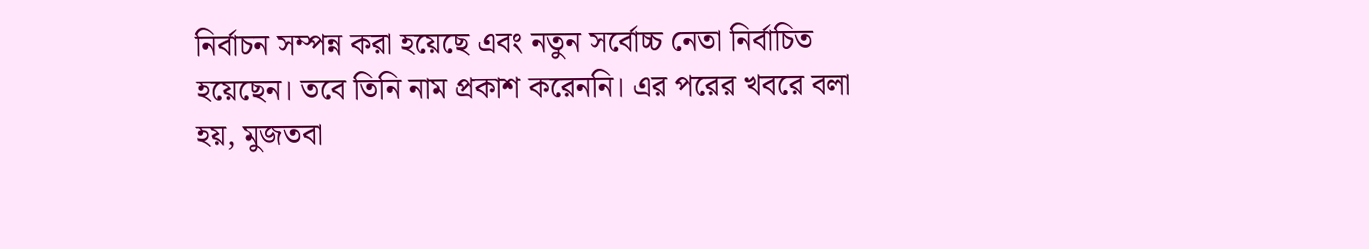নির্বাচন সম্পন্ন করা হয়েছে এবং নতুন সর্বোচ্চ নেতা নির্বাচিত হয়েছেন। তবে তিনি নাম প্রকাশ করেননি। এর পরের খবরে বলা হয়, মুজতবা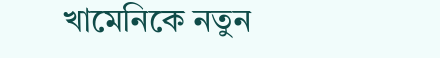খামেনিকে নতুন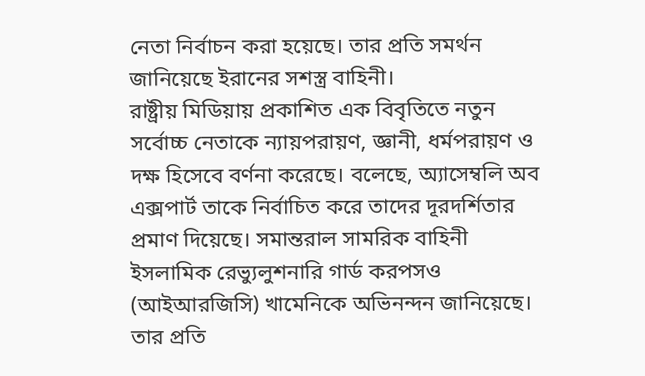নেতা নির্বাচন করা হয়েছে। তার প্রতি সমর্থন জানিয়েছে ইরানের সশস্ত্র বাহিনী।
রাষ্ট্রীয় মিডিয়ায় প্রকাশিত এক বিবৃতিতে নতুন সর্বোচ্চ নেতাকে ন্যায়পরায়ণ, জ্ঞানী, ধর্মপরায়ণ ও দক্ষ হিসেবে বর্ণনা করেছে। বলেছে, অ্যাসেম্বলি অব এক্সপার্ট তাকে নির্বাচিত করে তাদের দূরদর্শিতার প্রমাণ দিয়েছে। সমান্তরাল সামরিক বাহিনী ইসলামিক রেভ্যুলুশনারি গার্ড করপসও (আইআরজিসি) খামেনিকে অভিনন্দন জানিয়েছে। তার প্রতি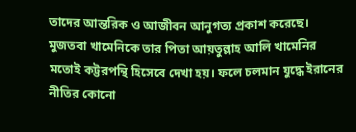তাদের আন্তরিক ও আজীবন আনুগত্য প্রকাশ করেছে। মুজতবা খামেনিকে তার পিতা আয়তুল্লাহ আলি খামেনির মতোই কট্টরপন্থি হিসেবে দেখা হয়। ফলে চলমান যুদ্ধে ইরানের নীতির কোনো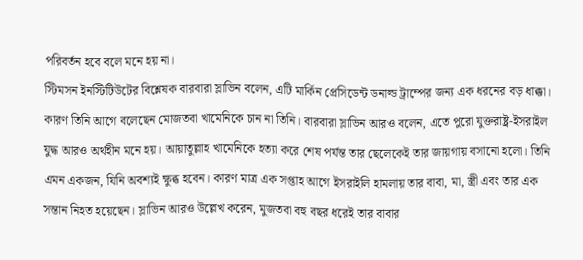পরিবর্তন হবে বলে মনে হয় না।
স্টিমসন ইনস্টিটিউটের বিশ্লেষক বারবারা স্লাভিন বলেন, এটি মার্কিন প্রেসিডেন্ট ডনাল্ড ট্রাম্পের জন্য এক ধরনের বড় ধাক্কা। কারণ তিনি আগে বলেছেন মোজতবা খামেনিকে চান না তিনি। বারবারা স্লাভিন আরও বলেন, এতে পুরো যুক্তরাষ্ট্র-ইসরাইল যুদ্ধ আরও অর্থহীন মনে হয়। আয়াতুল্লাহ খামেনিকে হত্যা করে শেষ পর্যন্ত তার ছেলেকেই তার জায়গায় বসানো হলো। তিনি এমন একজন, যিনি অবশ্যই ক্ষুব্ধ হবেন। কারণ মাত্র এক সপ্তাহ আগে ইসরাইলি হামলায় তার বাবা, মা, স্ত্রী এবং তার এক সন্তান নিহত হয়েছেন। স্লাভিন আরও উল্লেখ করেন, মুজতবা বহু বছর ধরেই তার বাবার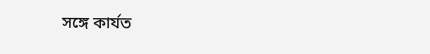সঙ্গে কার্যত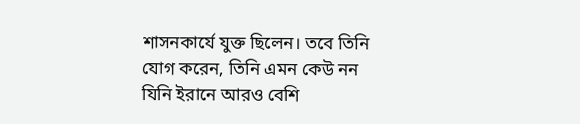শাসনকার্যে যুক্ত ছিলেন। তবে তিনি যোগ করেন, তিনি এমন কেউ নন যিনি ইরানে আরও বেশি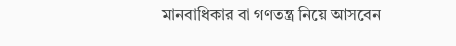মানবাধিকার বা গণতন্ত্র নিয়ে আসবেন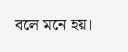বলে মনে হয়।